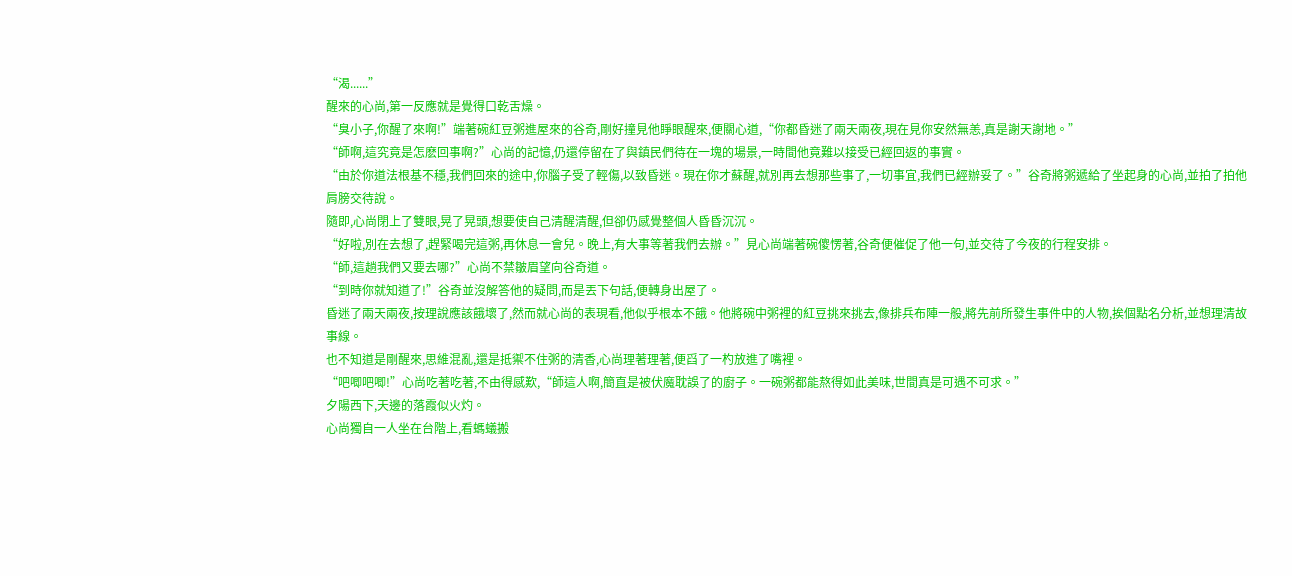“渴......”
醒來的心尚,第一反應就是覺得口乾舌燥。
“臭小子,你醒了來啊!”端著碗紅豆粥進屋來的谷奇,剛好撞見他睜眼醒來,便關心道,“你都昏迷了兩天兩夜,現在見你安然無恙,真是謝天謝地。”
“師啊,這究竟是怎麽回事啊?”心尚的記憶,仍還停留在了與鎮民們待在一塊的場景,一時間他竟難以接受已經回返的事實。
“由於你道法根基不穩,我們回來的途中,你腦子受了輕傷,以致昏迷。現在你才蘇醒,就別再去想那些事了,一切事宜,我們已經辦妥了。”谷奇將粥遞給了坐起身的心尚,並拍了拍他肩膀交待說。
隨即,心尚閉上了雙眼,晃了晃頭,想要使自己清醒清醒,但卻仍感覺整個人昏昏沉沉。
“好啦,別在去想了,趕緊喝完這粥,再休息一會兒。晚上,有大事等著我們去辦。”見心尚端著碗傻愣著,谷奇便催促了他一句,並交待了今夜的行程安排。
“師,這趟我們又要去哪?”心尚不禁皺眉望向谷奇道。
“到時你就知道了!”谷奇並沒解答他的疑問,而是丟下句話,便轉身出屋了。
昏迷了兩天兩夜,按理說應該餓壞了,然而就心尚的表現看,他似乎根本不餓。他將碗中粥裡的紅豆挑來挑去,像排兵布陣一般,將先前所發生事件中的人物,挨個點名分析,並想理清故事線。
也不知道是剛醒來,思維混亂,還是抵禦不住粥的清香,心尚理著理著,便舀了一杓放進了嘴裡。
“吧唧吧唧!”心尚吃著吃著,不由得感歎,“師這人啊,簡直是被伏魔耽誤了的廚子。一碗粥都能熬得如此美味,世間真是可遇不可求。”
夕陽西下,天邊的落霞似火灼。
心尚獨自一人坐在台階上,看螞蟻搬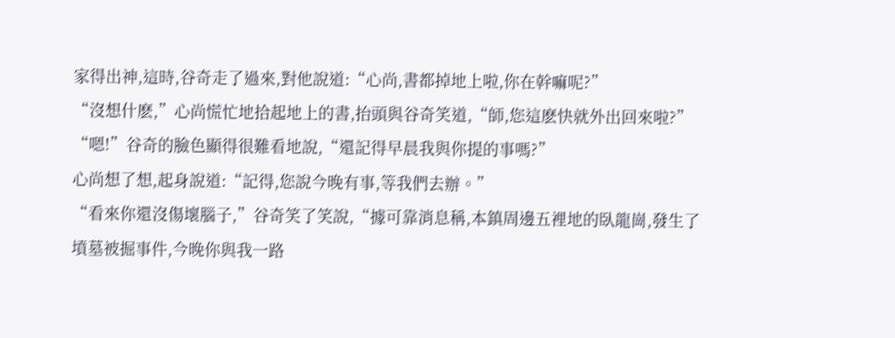家得出神,這時,谷奇走了過來,對他說道:“心尚,書都掉地上啦,你在幹嘛呢?”
“沒想什麽,”心尚慌忙地拾起地上的書,抬頭與谷奇笑道,“師,您這麽快就外出回來啦?”
“嗯!”谷奇的臉色顯得很難看地說,“還記得早晨我與你提的事嗎?”
心尚想了想,起身說道:“記得,您說今晚有事,等我們去辦。”
“看來你還沒傷壞腦子,”谷奇笑了笑說,“據可靠消息稱,本鎮周邊五裡地的臥龍崗,發生了墳墓被掘事件,今晚你與我一路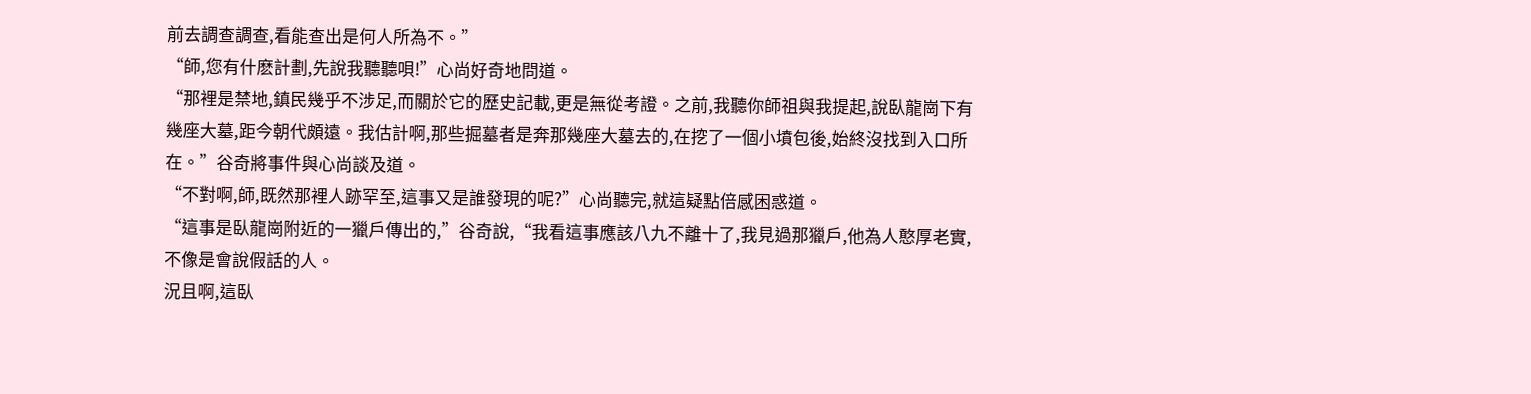前去調查調查,看能查出是何人所為不。”
“師,您有什麽計劃,先說我聽聽唄!”心尚好奇地問道。
“那裡是禁地,鎮民幾乎不涉足,而關於它的歷史記載,更是無從考證。之前,我聽你師祖與我提起,說臥龍崗下有幾座大墓,距今朝代頗遠。我估計啊,那些掘墓者是奔那幾座大墓去的,在挖了一個小墳包後,始終沒找到入口所在。”谷奇將事件與心尚談及道。
“不對啊,師,既然那裡人跡罕至,這事又是誰發現的呢?”心尚聽完,就這疑點倍感困惑道。
“這事是臥龍崗附近的一獵戶傳出的,”谷奇說,“我看這事應該八九不離十了,我見過那獵戶,他為人憨厚老實,不像是會說假話的人。
況且啊,這臥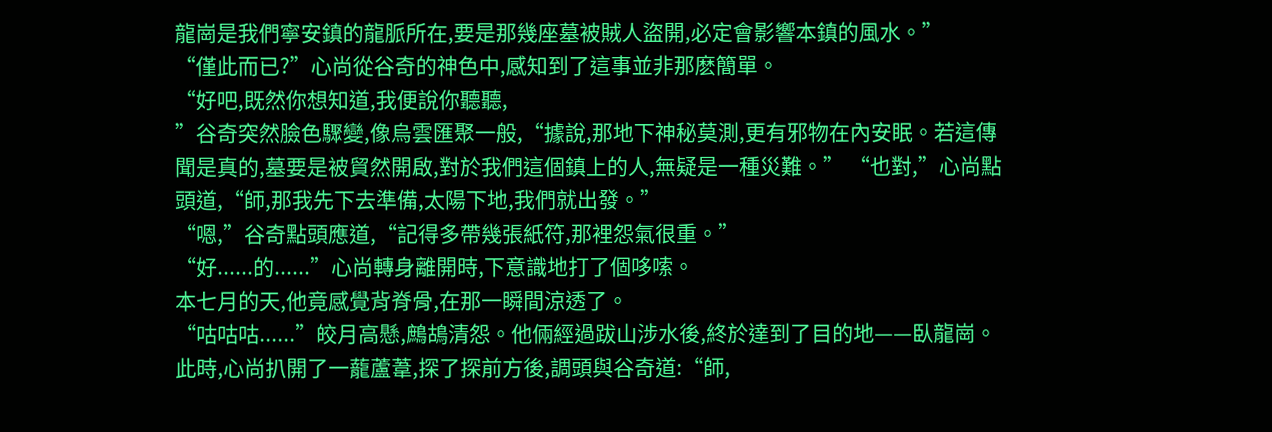龍崗是我們寧安鎮的龍脈所在,要是那幾座墓被賊人盜開,必定會影響本鎮的風水。”
“僅此而已?”心尚從谷奇的神色中,感知到了這事並非那麽簡單。
“好吧,既然你想知道,我便說你聽聽,
”谷奇突然臉色驟變,像烏雲匯聚一般,“據說,那地下神秘莫測,更有邪物在內安眠。若這傳聞是真的,墓要是被貿然開啟,對於我們這個鎮上的人,無疑是一種災難。” “也對,”心尚點頭道,“師,那我先下去準備,太陽下地,我們就出發。”
“嗯,”谷奇點頭應道,“記得多帶幾張紙符,那裡怨氣很重。”
“好......的......”心尚轉身離開時,下意識地打了個哆嗦。
本七月的天,他竟感覺背脊骨,在那一瞬間涼透了。
“咕咕咕......”皎月高懸,鷓鴣清怨。他倆經過跋山涉水後,終於達到了目的地——臥龍崗。
此時,心尚扒開了一蘢蘆葦,探了探前方後,調頭與谷奇道:“師,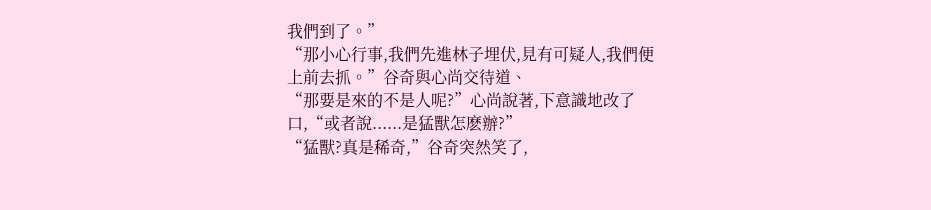我們到了。”
“那小心行事,我們先進林子埋伏,見有可疑人,我們便上前去抓。”谷奇與心尚交待道、
“那要是來的不是人呢?”心尚說著,下意識地改了口,“或者說......是猛獸怎麽辦?”
“猛獸?真是稀奇,”谷奇突然笑了,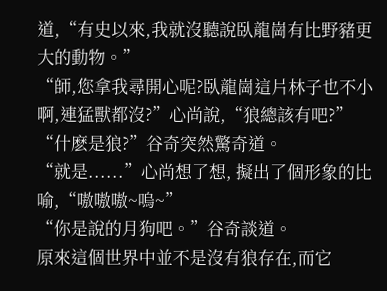道,“有史以來,我就沒聽說臥龍崗有比野豬更大的動物。”
“師,您拿我尋開心呢?臥龍崗這片林子也不小啊,連猛獸都沒?”心尚說,“狼總該有吧?”
“什麽是狼?”谷奇突然驚奇道。
“就是......”心尚想了想, 擬出了個形象的比喻,“嗷嗷嗷~嗚~”
“你是說的月狗吧。”谷奇談道。
原來這個世界中並不是沒有狼存在,而它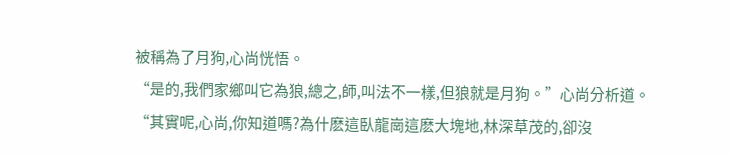被稱為了月狗,心尚恍悟。
“是的,我們家鄉叫它為狼,總之,師,叫法不一樣,但狼就是月狗。”心尚分析道。
“其實呢,心尚,你知道嗎?為什麽這臥龍崗這麽大塊地,林深草茂的,卻沒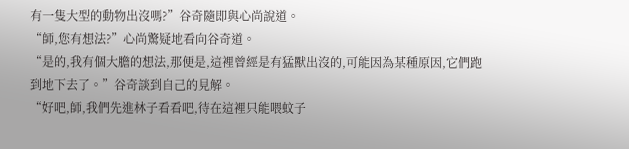有一隻大型的動物出沒嗎?”谷奇隨即與心尚說道。
“師,您有想法?”心尚驚疑地看向谷奇道。
“是的,我有個大膽的想法,那便是,這裡曾經是有猛獸出沒的,可能因為某種原因,它們跑到地下去了。”谷奇談到自己的見解。
“好吧,師,我們先進林子看看吧,待在這裡只能喂蚊子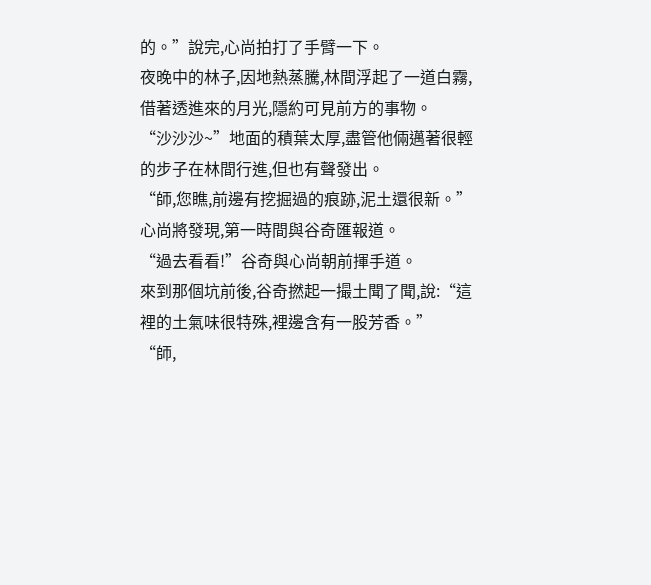的。”說完,心尚拍打了手臂一下。
夜晚中的林子,因地熱蒸騰,林間浮起了一道白霧,借著透進來的月光,隱約可見前方的事物。
“沙沙沙~”地面的積葉太厚,盡管他倆邁著很輕的步子在林間行進,但也有聲發出。
“師,您瞧,前邊有挖掘過的痕跡,泥土還很新。”心尚將發現,第一時間與谷奇匯報道。
“過去看看!”谷奇與心尚朝前揮手道。
來到那個坑前後,谷奇撚起一撮土聞了聞,說:“這裡的土氣味很特殊,裡邊含有一股芳香。”
“師,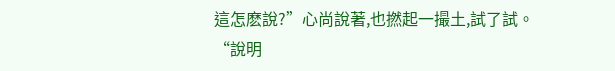這怎麽說?”心尚說著,也撚起一撮土,試了試。
“說明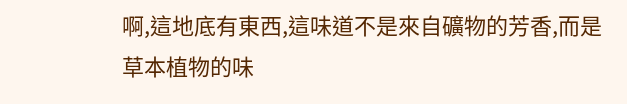啊,這地底有東西,這味道不是來自礦物的芳香,而是草本植物的味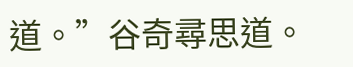道。”谷奇尋思道。